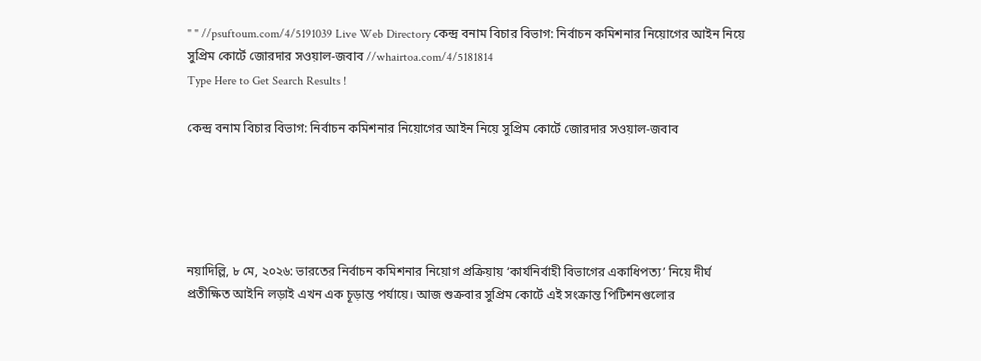" " //psuftoum.com/4/5191039 Live Web Directory কেন্দ্র বনাম বিচার বিভাগ: নির্বাচন কমিশনার নিয়োগের আইন নিয়ে সুপ্রিম কোর্টে জোরদার সওয়াল-জবাব //whairtoa.com/4/5181814
Type Here to Get Search Results !

কেন্দ্র বনাম বিচার বিভাগ: নির্বাচন কমিশনার নিয়োগের আইন নিয়ে সুপ্রিম কোর্টে জোরদার সওয়াল-জবাব





নয়াদিল্লি, ৮ মে, ২০২৬: ভারতের নির্বাচন কমিশনার নিয়োগ প্রক্রিয়ায় ‘কার্যনির্বাহী বিভাগের একাধিপত্য’ নিয়ে দীর্ঘ প্রতীক্ষিত আইনি লড়াই এখন এক চূড়ান্ত পর্যায়ে। আজ শুক্রবার সুপ্রিম কোর্টে এই সংক্রান্ত পিটিশনগুলোর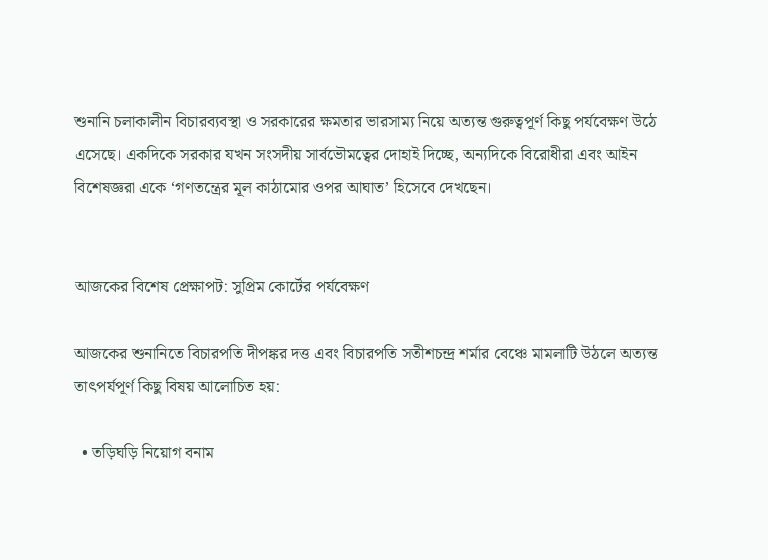শুনানি চলাকালীন বিচারব্যবস্থা ও সরকারের ক্ষমতার ভারসাম্য নিয়ে অত্যন্ত গুরুত্বপূর্ণ কিছু পর্যবেক্ষণ উঠে এসেছে। একদিকে সরকার যখন সংসদীয় সার্বভৌমত্বের দোহাই দিচ্ছে, অন্যদিকে বিরোধীরা এবং আইন বিশেষজ্ঞরা একে ‘গণতন্ত্রের মূল কাঠামোর ওপর আঘাত’ হিসেবে দেখছেন।


আজকের বিশেষ প্রেক্ষাপট: সুপ্রিম কোর্টের পর্যবেক্ষণ

আজকের শুনানিতে বিচারপতি দীপঙ্কর দত্ত এবং বিচারপতি সতীশচন্দ্র শর্মার বেঞ্চে মামলাটি উঠলে অত্যন্ত তাৎপর্যপূর্ণ কিছু বিষয় আলোচিত হয়:

  • তড়িঘড়ি নিয়োগ বনাম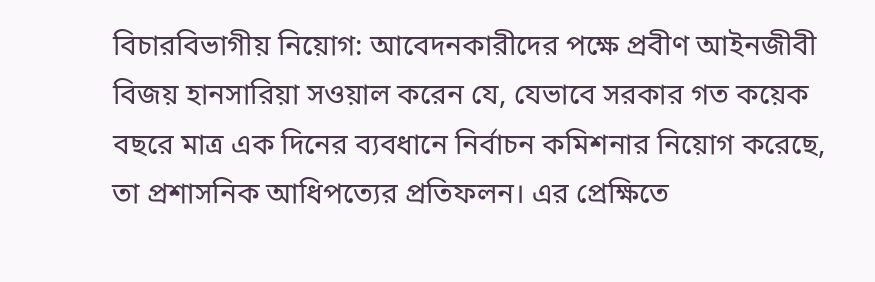বিচারবিভাগীয় নিয়োগ: আবেদনকারীদের পক্ষে প্রবীণ আইনজীবী বিজয় হানসারিয়া সওয়াল করেন যে, যেভাবে সরকার গত কয়েক বছরে মাত্র এক দিনের ব্যবধানে নির্বাচন কমিশনার নিয়োগ করেছে, তা প্রশাসনিক আধিপত্যের প্রতিফলন। এর প্রেক্ষিতে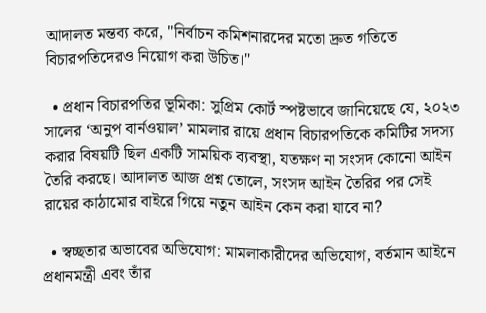আদালত মন্তব্য করে, "নির্বাচন কমিশনারদের মতো দ্রুত গতিতে বিচারপতিদেরও নিয়োগ করা উচিত।"

  • প্রধান বিচারপতির ভূমিকা: সুপ্রিম কোর্ট স্পষ্টভাবে জানিয়েছে যে, ২০২৩ সালের ‘অনুপ বার্নওয়াল’ মামলার রায়ে প্রধান বিচারপতিকে কমিটির সদস্য করার বিষয়টি ছিল একটি সাময়িক ব্যবস্থা, যতক্ষণ না সংসদ কোনো আইন তৈরি করছে। আদালত আজ প্রশ্ন তোলে, সংসদ আইন তৈরির পর সেই রায়ের কাঠামোর বাইরে গিয়ে নতুন আইন কেন করা যাবে না?

  • স্বচ্ছতার অভাবের অভিযোগ: মামলাকারীদের অভিযোগ, বর্তমান আইনে প্রধানমন্ত্রী এবং তাঁর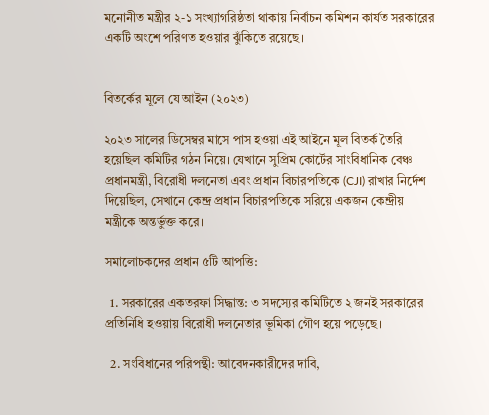মনোনীত মন্ত্রীর ২-১ সংখ্যাগরিষ্ঠতা থাকায় নির্বাচন কমিশন কার্যত সরকারের একটি অংশে পরিণত হওয়ার ঝুঁকিতে রয়েছে।


বিতর্কের মূলে যে আইন (২০২৩)

২০২৩ সালের ডিসেম্বর মাসে পাস হওয়া এই আইনে মূল বিতর্ক তৈরি হয়েছিল কমিটির গঠন নিয়ে। যেখানে সুপ্রিম কোর্টের সাংবিধানিক বেঞ্চ প্রধানমন্ত্রী, বিরোধী দলনেতা এবং প্রধান বিচারপতিকে (CJI) রাখার নির্দেশ দিয়েছিল, সেখানে কেন্দ্র প্রধান বিচারপতিকে সরিয়ে একজন কেন্দ্রীয় মন্ত্রীকে অন্তর্ভুক্ত করে।

সমালোচকদের প্রধান ৫টি আপত্তি:

  1. সরকারের একতরফা সিদ্ধান্ত: ৩ সদস্যের কমিটিতে ২ জনই সরকারের প্রতিনিধি হওয়ায় বিরোধী দলনেতার ভূমিকা গৌণ হয়ে পড়েছে।

  2. সংবিধানের পরিপন্থী: আবেদনকারীদের দাবি,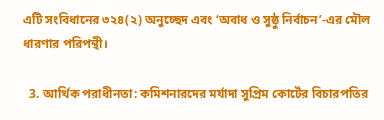এটি সংবিধানের ৩২৪(২) অনুচ্ছেদ এবং ‘অবাধ ও সুষ্ঠু নির্বাচন’-এর মৌল ধারণার পরিপন্থী।

  3. আর্থিক পরাধীনতা: কমিশনারদের মর্যাদা সুপ্রিম কোর্টের বিচারপতির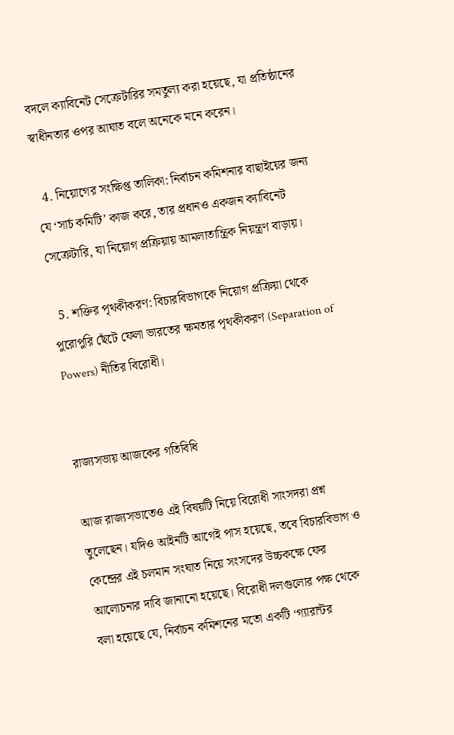বদলে ক্যাবিনেট সেক্রেটারির সমতুল্য করা হয়েছে, যা প্রতিষ্ঠানের স্বাধীনতার ওপর আঘাত বলে অনেকে মনে করেন।

  4. নিয়োগের সংক্ষিপ্ত তালিকা: নির্বাচন কমিশনার বাছাইয়ের জন্য যে ‘সার্চ কমিটি’ কাজ করে, তার প্রধানও একজন ক্যাবিনেট সেক্রেটারি, যা নিয়োগ প্রক্রিয়ায় আমলাতান্ত্রিক নিয়ন্ত্রণ বাড়ায়।

  5. শক্তির পৃথকীকরণ: বিচারবিভাগকে নিয়োগ প্রক্রিয়া থেকে পুরোপুরি ছেঁটে ফেলা ভারতের ক্ষমতার পৃথকীকরণ (Separation of Powers) নীতির বিরোধী।


রাজ্যসভায় আজকের গতিবিধি

আজ রাজ্যসভাতেও এই বিষয়টি নিয়ে বিরোধী সাংসদরা প্রশ্ন তুলেছেন। যদিও আইনটি আগেই পাস হয়েছে, তবে বিচারবিভাগ ও কেন্দ্রের এই চলমান সংঘাত নিয়ে সংসদের উচ্চকক্ষে ফের আলোচনার দাবি জানানো হয়েছে। বিরোধী দলগুলোর পক্ষ থেকে বলা হয়েছে যে, নির্বাচন কমিশনের মতো একটি ‘গ্যারান্টর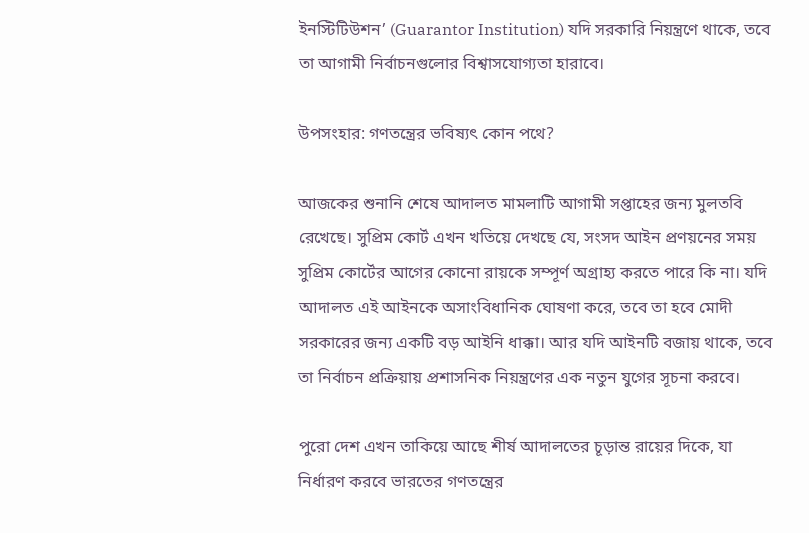ইনস্টিটিউশন’ (Guarantor Institution) যদি সরকারি নিয়ন্ত্রণে থাকে, তবে তা আগামী নির্বাচনগুলোর বিশ্বাসযোগ্যতা হারাবে।

উপসংহার: গণতন্ত্রের ভবিষ্যৎ কোন পথে?

আজকের শুনানি শেষে আদালত মামলাটি আগামী সপ্তাহের জন্য মুলতবি রেখেছে। সুপ্রিম কোর্ট এখন খতিয়ে দেখছে যে, সংসদ আইন প্রণয়নের সময় সুপ্রিম কোর্টের আগের কোনো রায়কে সম্পূর্ণ অগ্রাহ্য করতে পারে কি না। যদি আদালত এই আইনকে অসাংবিধানিক ঘোষণা করে, তবে তা হবে মোদী সরকারের জন্য একটি বড় আইনি ধাক্কা। আর যদি আইনটি বজায় থাকে, তবে তা নির্বাচন প্রক্রিয়ায় প্রশাসনিক নিয়ন্ত্রণের এক নতুন যুগের সূচনা করবে।

পুরো দেশ এখন তাকিয়ে আছে শীর্ষ আদালতের চূড়ান্ত রায়ের দিকে, যা নির্ধারণ করবে ভারতের গণতন্ত্রের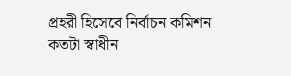প্রহরী হিসেবে নির্বাচন কমিশন কতটা স্বাধীন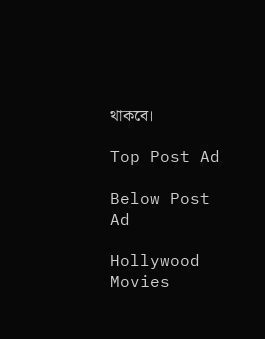থাকবে।

Top Post Ad

Below Post Ad

Hollywood Movies